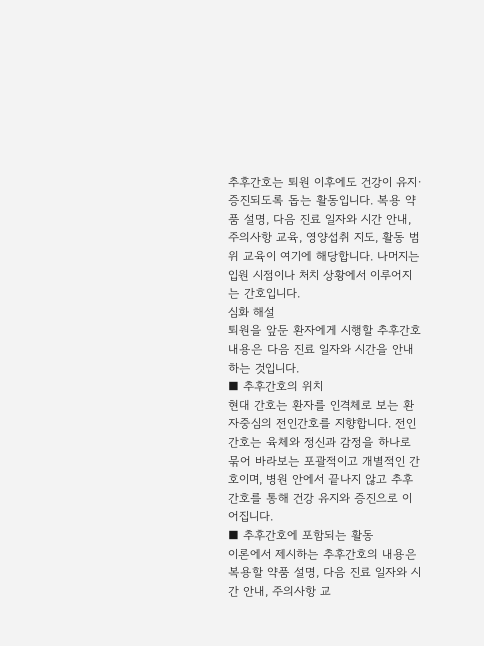추후간호는 퇴원 이후에도 건강이 유지·증진되도록 돕는 활동입니다. 복용 약품 설명, 다음 진료 일자와 시간 안내, 주의사항 교육, 영양섭취 지도, 활동 범위 교육이 여기에 해당합니다. 나머지는 입원 시점이나 처치 상황에서 이루어지는 간호입니다.
심화 해설
퇴원을 앞둔 환자에게 시행할 추후간호 내용은 다음 진료 일자와 시간을 안내하는 것입니다.
■ 추후간호의 위치
현대 간호는 환자를 인격체로 보는 환자중심의 전인간호를 지향합니다. 전인간호는 육체와 정신과 감정을 하나로 묶어 바라보는 포괄적이고 개별적인 간호이며, 병원 안에서 끝나지 않고 추후간호를 통해 건강 유지와 증진으로 이어집니다.
■ 추후간호에 포함되는 활동
이론에서 제시하는 추후간호의 내용은 복용할 약품 설명, 다음 진료 일자와 시간 안내, 주의사항 교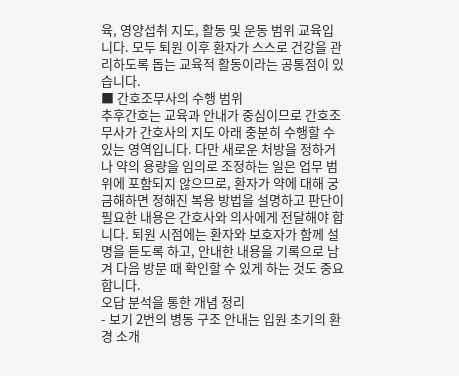육, 영양섭취 지도, 활동 및 운동 범위 교육입니다. 모두 퇴원 이후 환자가 스스로 건강을 관리하도록 돕는 교육적 활동이라는 공통점이 있습니다.
■ 간호조무사의 수행 범위
추후간호는 교육과 안내가 중심이므로 간호조무사가 간호사의 지도 아래 충분히 수행할 수 있는 영역입니다. 다만 새로운 처방을 정하거나 약의 용량을 임의로 조정하는 일은 업무 범위에 포함되지 않으므로, 환자가 약에 대해 궁금해하면 정해진 복용 방법을 설명하고 판단이 필요한 내용은 간호사와 의사에게 전달해야 합니다. 퇴원 시점에는 환자와 보호자가 함께 설명을 듣도록 하고, 안내한 내용을 기록으로 남겨 다음 방문 때 확인할 수 있게 하는 것도 중요합니다.
오답 분석을 통한 개념 정리
- 보기 2번의 병동 구조 안내는 입원 초기의 환경 소개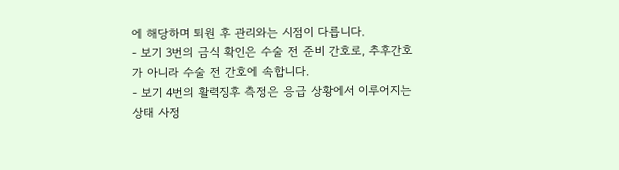에 해당하며 퇴원 후 관리와는 시점이 다릅니다.
- 보기 3번의 금식 확인은 수술 전 준비 간호로, 추후간호가 아니라 수술 전 간호에 속합니다.
- 보기 4번의 활력징후 측정은 응급 상황에서 이루어지는 상태 사정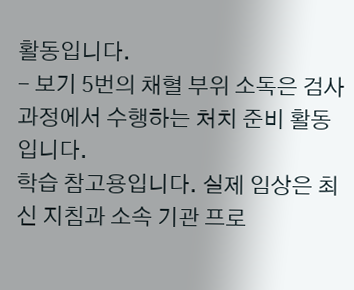활동입니다.
- 보기 5번의 채혈 부위 소독은 검사 과정에서 수행하는 처치 준비 활동입니다.
학습 참고용입니다. 실제 임상은 최신 지침과 소속 기관 프로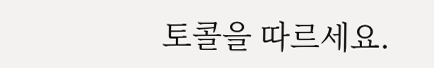토콜을 따르세요.